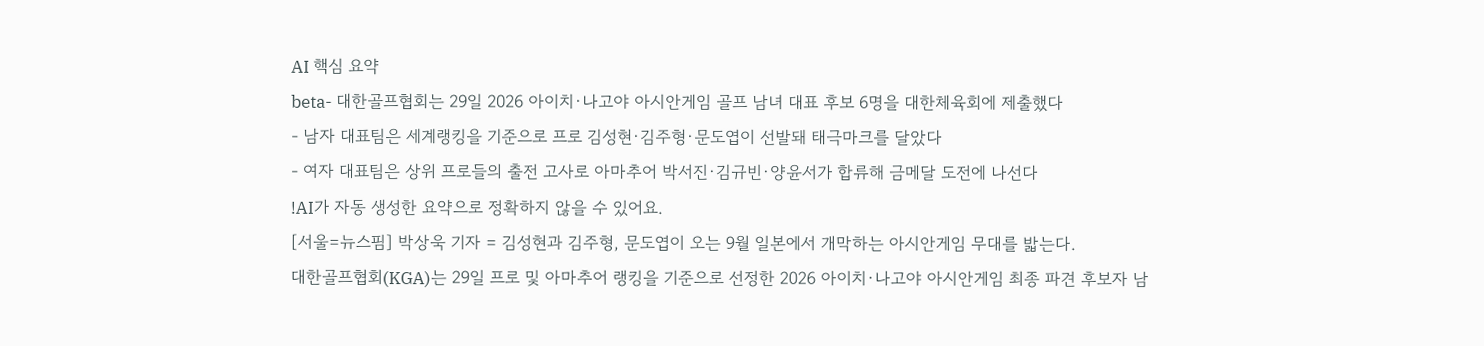AI 핵심 요약
beta- 대한골프협회는 29일 2026 아이치·나고야 아시안게임 골프 남녀 대표 후보 6명을 대한체육회에 제출했다
- 남자 대표팀은 세계랭킹을 기준으로 프로 김성현·김주형·문도엽이 선발돼 태극마크를 달았다
- 여자 대표팀은 상위 프로들의 출전 고사로 아마추어 박서진·김규빈·양윤서가 합류해 금메달 도전에 나선다
!AI가 자동 생성한 요약으로 정확하지 않을 수 있어요.
[서울=뉴스핌] 박상욱 기자 = 김성현과 김주형, 문도엽이 오는 9월 일본에서 개막하는 아시안게임 무대를 밟는다.
대한골프협회(KGA)는 29일 프로 및 아마추어 랭킹을 기준으로 선정한 2026 아이치·나고야 아시안게임 최종 파견 후보자 남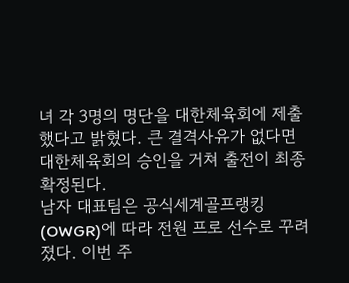녀 각 3명의 명단을 대한체육회에 제출했다고 밝혔다. 큰 결격사유가 없다면 대한체육회의 승인을 거쳐 출전이 최종 확정된다.
남자 대표팀은 공식세계골프랭킹(OWGR)에 따라 전원 프로 선수로 꾸려졌다. 이번 주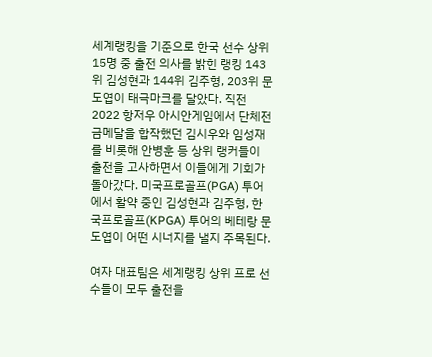세계랭킹을 기준으로 한국 선수 상위 15명 중 출전 의사를 밝힌 랭킹 143위 김성현과 144위 김주형, 203위 문도엽이 태극마크를 달았다. 직전 2022 항저우 아시안게임에서 단체전 금메달을 합작했던 김시우와 임성재를 비롯해 안병훈 등 상위 랭커들이 출전을 고사하면서 이들에게 기회가 돌아갔다. 미국프로골프(PGA) 투어에서 활약 중인 김성현과 김주형, 한국프로골프(KPGA) 투어의 베테랑 문도엽이 어떤 시너지를 낼지 주목된다.

여자 대표팀은 세계랭킹 상위 프로 선수들이 모두 출전을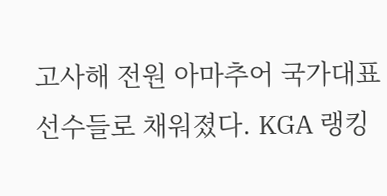고사해 전원 아마추어 국가대표 선수들로 채워졌다. KGA 랭킹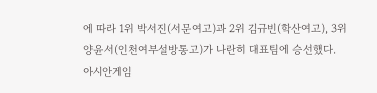에 따라 1위 박서진(서문여고)과 2위 김규빈(학산여고), 3위 양윤서(인천여부설방통고)가 나란히 대표팀에 승선했다.
아시안게임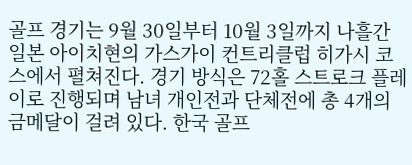골프 경기는 9월 30일부터 10월 3일까지 나흘간 일본 아이치현의 가스가이 컨트리클럽 히가시 코스에서 펼쳐진다. 경기 방식은 72홀 스트로크 플레이로 진행되며 남녀 개인전과 단체전에 총 4개의 금메달이 걸려 있다. 한국 골프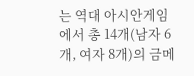는 역대 아시안게임에서 총 14개(남자 6개, 여자 8개)의 금메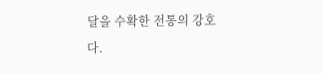달을 수확한 전통의 강호다.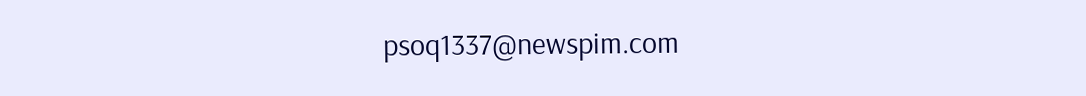psoq1337@newspim.com